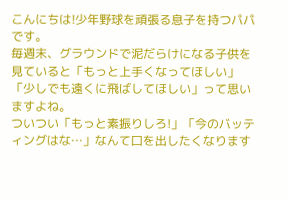こんにちは!少年野球を頑張る息子を持つパパです。
毎週末、グラウンドで泥だらけになる子供を見ていると「もっと上手くなってほしい」「少しでも遠くに飛ばしてほしい」って思いますよね。
ついつい「もっと素振りしろ!」「今のバッティングはな…」なんて口を出したくなります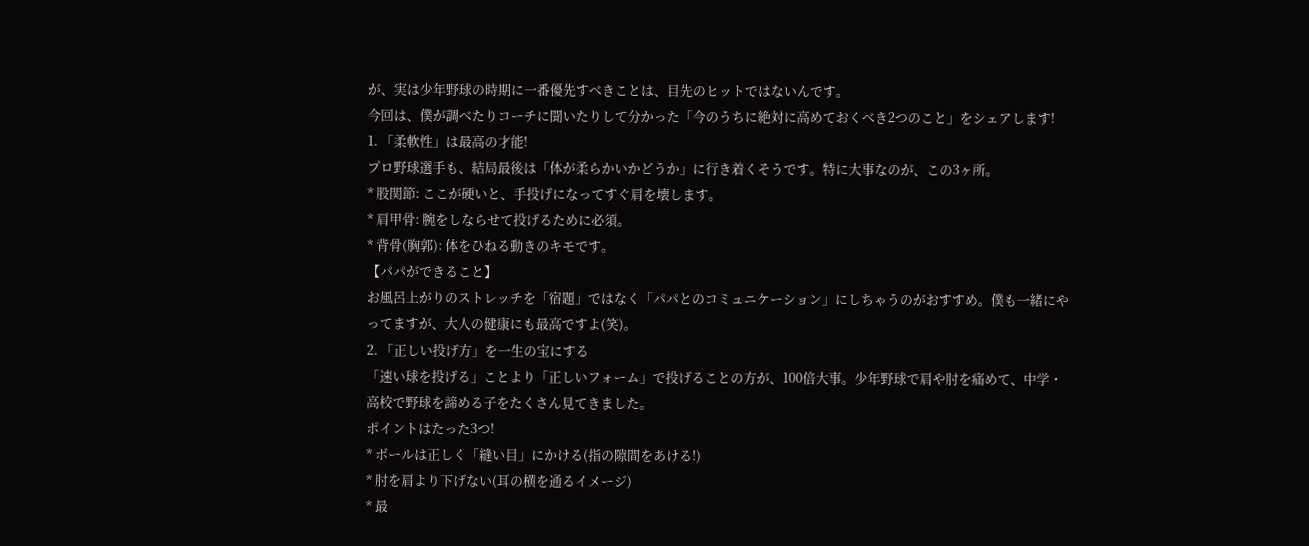が、実は少年野球の時期に一番優先すべきことは、目先のヒットではないんです。
今回は、僕が調べたりコーチに聞いたりして分かった「今のうちに絶対に高めておくべき2つのこと」をシェアします!
1. 「柔軟性」は最高の才能!
プロ野球選手も、結局最後は「体が柔らかいかどうか」に行き着くそうです。特に大事なのが、この3ヶ所。
* 股関節: ここが硬いと、手投げになってすぐ肩を壊します。
* 肩甲骨: 腕をしならせて投げるために必須。
* 背骨(胸郭): 体をひねる動きのキモです。
【パパができること】
お風呂上がりのストレッチを「宿題」ではなく「パパとのコミュニケーション」にしちゃうのがおすすめ。僕も一緒にやってますが、大人の健康にも最高ですよ(笑)。
2. 「正しい投げ方」を一生の宝にする
「速い球を投げる」ことより「正しいフォーム」で投げることの方が、100倍大事。少年野球で肩や肘を痛めて、中学・高校で野球を諦める子をたくさん見てきました。
ポイントはたった3つ!
* ボールは正しく「縫い目」にかける(指の隙間をあける!)
* 肘を肩より下げない(耳の横を通るイメージ)
* 最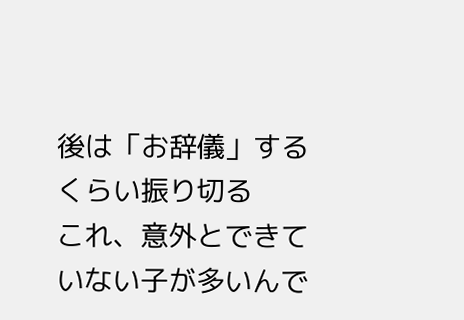後は「お辞儀」するくらい振り切る
これ、意外とできていない子が多いんで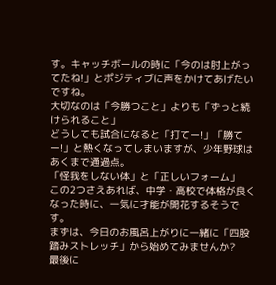す。キャッチボールの時に「今のは肘上がってたね!」とポジティブに声をかけてあげたいですね。
大切なのは「今勝つこと」よりも「ずっと続けられること」
どうしても試合になると「打てー!」「勝てー!」と熱くなってしまいますが、少年野球はあくまで通過点。
「怪我をしない体」と「正しいフォーム」
この2つさえあれば、中学・高校で体格が良くなった時に、一気に才能が開花するそうです。
まずは、今日のお風呂上がりに一緒に「四股踏みストレッチ」から始めてみませんか?
最後に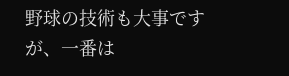野球の技術も大事ですが、一番は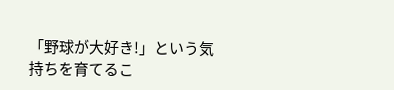「野球が大好き!」という気持ちを育てるこ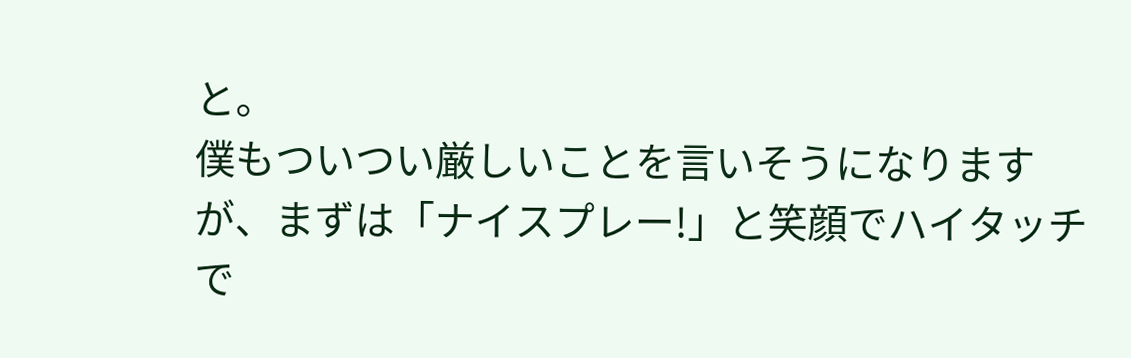と。
僕もついつい厳しいことを言いそうになりますが、まずは「ナイスプレー!」と笑顔でハイタッチで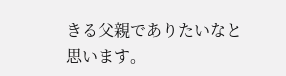きる父親でありたいなと思います。